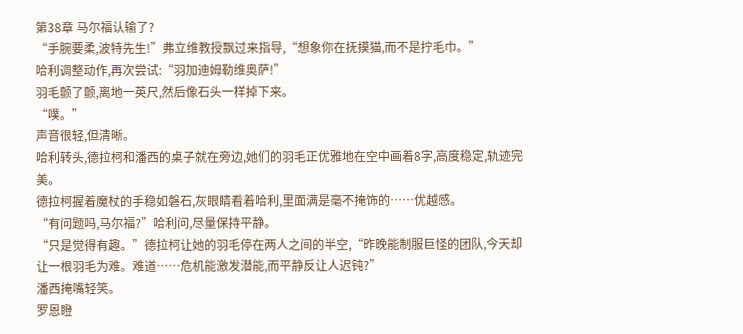第38章 马尔福认输了?
“手腕要柔,波特先生!”弗立维教授飘过来指导,“想象你在抚摸猫,而不是拧毛巾。”
哈利调整动作,再次尝试:“羽加迪姆勒维奥萨!”
羽毛颤了颤,离地一英尺,然后像石头一样掉下来。
“噗。”
声音很轻,但清晰。
哈利转头,德拉柯和潘西的桌子就在旁边,她们的羽毛正优雅地在空中画着8字,高度稳定,轨迹完美。
德拉柯握着魔杖的手稳如磐石,灰眼睛看着哈利,里面满是毫不掩饰的……优越感。
“有问题吗,马尔福?”哈利问,尽量保持平静。
“只是觉得有趣。”德拉柯让她的羽毛停在两人之间的半空,“昨晚能制服巨怪的团队,今天却让一根羽毛为难。难道……危机能激发潜能,而平静反让人迟钝?”
潘西掩嘴轻笑。
罗恩瞪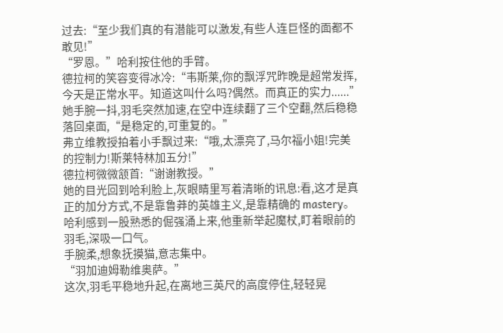过去:“至少我们真的有潜能可以激发,有些人连巨怪的面都不敢见!”
“罗恩。”哈利按住他的手臂。
德拉柯的笑容变得冰冷:“韦斯莱,你的飘浮咒昨晚是超常发挥,今天是正常水平。知道这叫什么吗?偶然。而真正的实力......”
她手腕一抖,羽毛突然加速,在空中连续翻了三个空翻,然后稳稳落回桌面,“是稳定的,可重复的。”
弗立维教授拍着小手飘过来:“哦,太漂亮了,马尔福小姐!完美的控制力!斯莱特林加五分!”
德拉柯微微颔首:“谢谢教授。”
她的目光回到哈利脸上,灰眼睛里写着清晰的讯息:看,这才是真正的加分方式,不是靠鲁莽的英雄主义,是靠精确的 mastery。
哈利感到一股熟悉的倔强涌上来,他重新举起魔杖,盯着眼前的羽毛,深吸一口气。
手腕柔,想象抚摸猫,意志集中。
“羽加迪姆勒维奥萨。”
这次,羽毛平稳地升起,在离地三英尺的高度停住,轻轻晃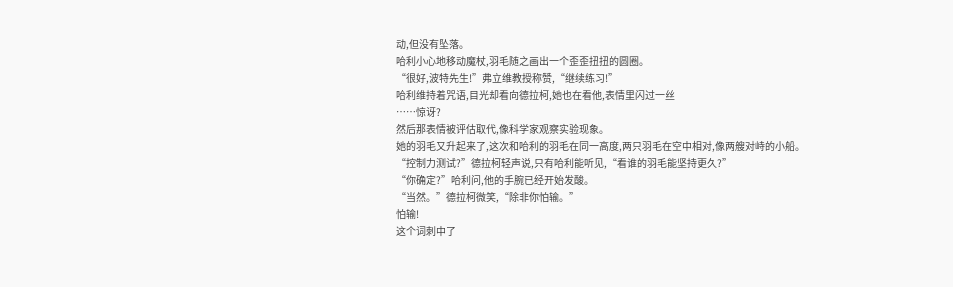动,但没有坠落。
哈利小心地移动魔杖,羽毛随之画出一个歪歪扭扭的圆圈。
“很好,波特先生!”弗立维教授称赞,“继续练习!”
哈利维持着咒语,目光却看向德拉柯,她也在看他,表情里闪过一丝
……惊讶?
然后那表情被评估取代,像科学家观察实验现象。
她的羽毛又升起来了,这次和哈利的羽毛在同一高度,两只羽毛在空中相对,像两艘对峙的小船。
“控制力测试?”德拉柯轻声说,只有哈利能听见,“看谁的羽毛能坚持更久?”
“你确定?”哈利问,他的手腕已经开始发酸。
“当然。”德拉柯微笑,“除非你怕输。”
怕输!
这个词刺中了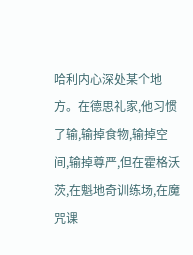哈利内心深处某个地方。在德思礼家,他习惯了输,输掉食物,输掉空间,输掉尊严,但在霍格沃茨,在魁地奇训练场,在魔咒课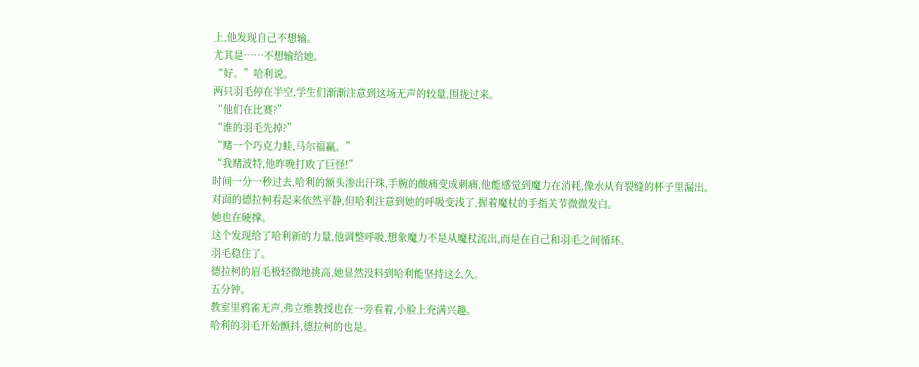上,他发现自己不想输。
尤其是……不想输给她。
“好。”哈利说。
两只羽毛停在半空,学生们渐渐注意到这场无声的较量,围拢过来。
“他们在比赛?”
“谁的羽毛先掉?”
“赌一个巧克力蛙,马尔福赢。”
“我赌波特,他昨晚打败了巨怪!”
时间一分一秒过去,哈利的额头渗出汗珠,手腕的酸痛变成刺痛,他能感觉到魔力在消耗,像水从有裂缝的杯子里漏出。
对面的德拉柯看起来依然平静,但哈利注意到她的呼吸变浅了,握着魔杖的手指关节微微发白。
她也在硬撑。
这个发现给了哈利新的力量,他调整呼吸,想象魔力不是从魔杖流出,而是在自己和羽毛之间循环。
羽毛稳住了。
德拉柯的眉毛极轻微地挑高,她显然没料到哈利能坚持这么久。
五分钟。
教室里鸦雀无声,弗立维教授也在一旁看着,小脸上充满兴趣。
哈利的羽毛开始颤抖,德拉柯的也是。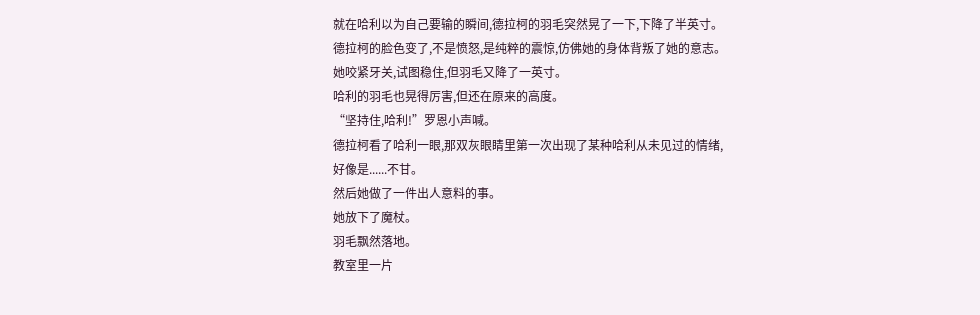就在哈利以为自己要输的瞬间,德拉柯的羽毛突然晃了一下,下降了半英寸。
德拉柯的脸色变了,不是愤怒,是纯粹的震惊,仿佛她的身体背叛了她的意志。
她咬紧牙关,试图稳住,但羽毛又降了一英寸。
哈利的羽毛也晃得厉害,但还在原来的高度。
“坚持住,哈利!”罗恩小声喊。
德拉柯看了哈利一眼,那双灰眼睛里第一次出现了某种哈利从未见过的情绪,
好像是......不甘。
然后她做了一件出人意料的事。
她放下了魔杖。
羽毛飘然落地。
教室里一片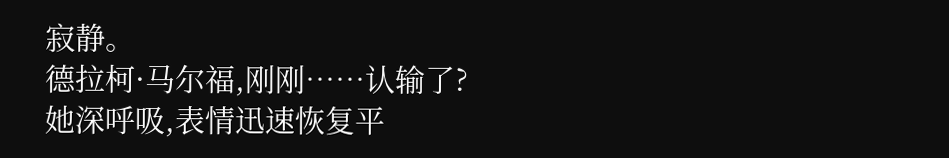寂静。
德拉柯·马尔福,刚刚……认输了?
她深呼吸,表情迅速恢复平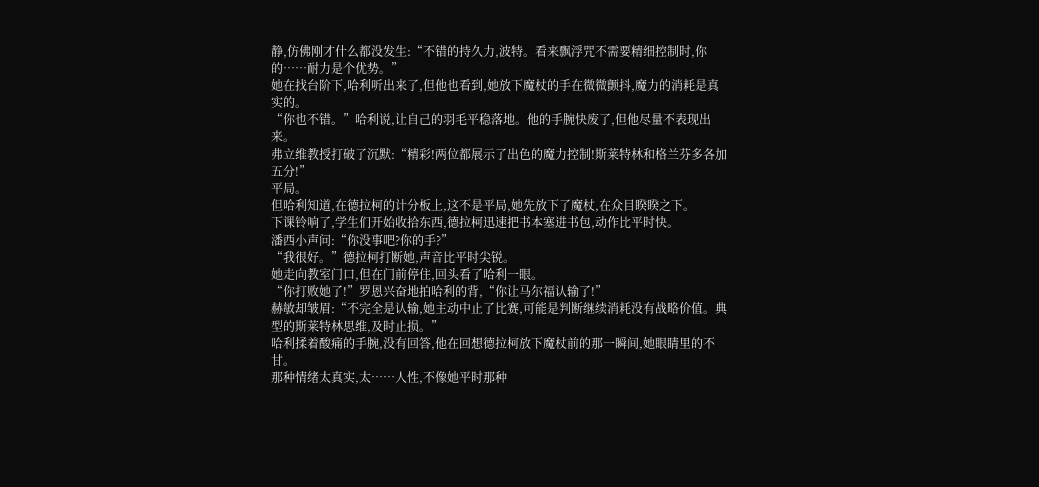静,仿佛刚才什么都没发生:“不错的持久力,波特。看来飘浮咒不需要精细控制时,你的……耐力是个优势。”
她在找台阶下,哈利听出来了,但他也看到,她放下魔杖的手在微微颤抖,魔力的消耗是真实的。
“你也不错。”哈利说,让自己的羽毛平稳落地。他的手腕快废了,但他尽量不表现出来。
弗立维教授打破了沉默:“精彩!两位都展示了出色的魔力控制!斯莱特林和格兰芬多各加五分!”
平局。
但哈利知道,在德拉柯的计分板上,这不是平局,她先放下了魔杖,在众目睽睽之下。
下课铃响了,学生们开始收拾东西,德拉柯迅速把书本塞进书包,动作比平时快。
潘西小声问:“你没事吧?你的手?”
“我很好。”德拉柯打断她,声音比平时尖锐。
她走向教室门口,但在门前停住,回头看了哈利一眼。
“你打败她了!”罗恩兴奋地拍哈利的背,“你让马尔福认输了!”
赫敏却皱眉:“不完全是认输,她主动中止了比赛,可能是判断继续消耗没有战略价值。典型的斯莱特林思维,及时止损。”
哈利揉着酸痛的手腕,没有回答,他在回想德拉柯放下魔杖前的那一瞬间,她眼睛里的不甘。
那种情绪太真实,太……人性,不像她平时那种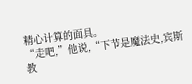精心计算的面具。
“走吧,”他说,“下节是魔法史,宾斯教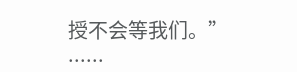授不会等我们。”
......